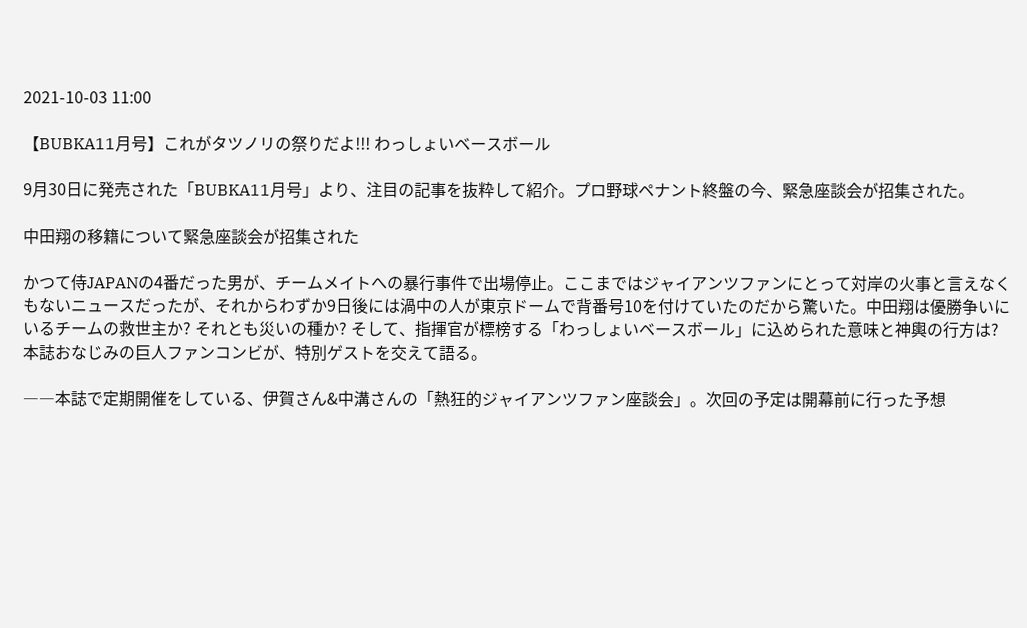2021-10-03 11:00

【BUBKA11月号】これがタツノリの祭りだよ!!! わっしょいベースボール

9月30日に発売された「BUBKA11月号」より、注目の記事を抜粋して紹介。プロ野球ペナント終盤の今、緊急座談会が招集された。

中田翔の移籍について緊急座談会が招集された

かつて侍JAPANの4番だった男が、チームメイトへの暴行事件で出場停止。ここまではジャイアンツファンにとって対岸の火事と言えなくもないニュースだったが、それからわずか9日後には渦中の人が東京ドームで背番号10を付けていたのだから驚いた。中田翔は優勝争いにいるチームの救世主か? それとも災いの種か? そして、指揮官が標榜する「わっしょいベースボール」に込められた意味と神輿の行方は? 本誌おなじみの巨人ファンコンビが、特別ゲストを交えて語る。

――本誌で定期開催をしている、伊賀さん&中溝さんの「熱狂的ジャイアンツファン座談会」。次回の予定は開幕前に行った予想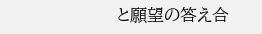と願望の答え合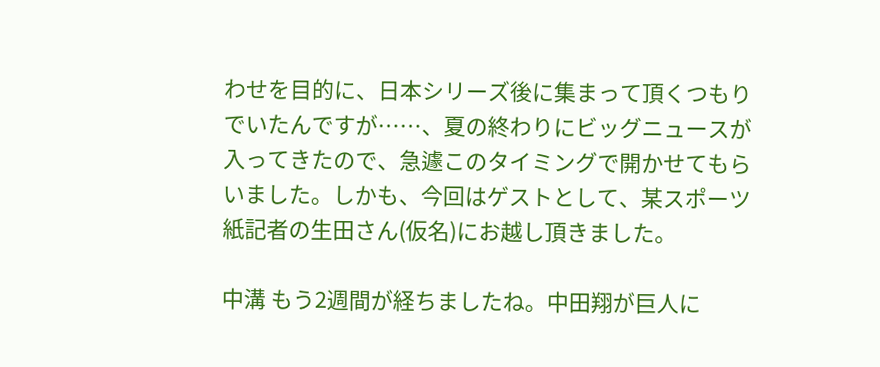わせを目的に、日本シリーズ後に集まって頂くつもりでいたんですが……、夏の終わりにビッグニュースが入ってきたので、急遽このタイミングで開かせてもらいました。しかも、今回はゲストとして、某スポーツ紙記者の生田さん(仮名)にお越し頂きました。

中溝 もう2週間が経ちましたね。中田翔が巨人に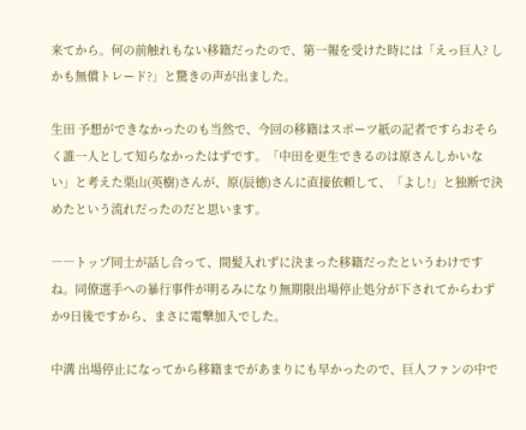来てから。何の前触れもない移籍だったので、第一報を受けた時には「えっ巨人? しかも無償トレード?」と驚きの声が出ました。

生田 予想ができなかったのも当然で、今回の移籍はスポーツ紙の記者ですらおそらく誰一人として知らなかったはずです。「中田を更生できるのは原さんしかいない」と考えた栗山(英樹)さんが、原(辰徳)さんに直接依頼して、「よし!」と独断で決めたという流れだったのだと思います。

――トップ同士が話し合って、間髪入れずに決まった移籍だったというわけですね。同僚選手への暴行事件が明るみになり無期限出場停止処分が下されてからわずか9日後ですから、まさに電撃加入でした。

中溝 出場停止になってから移籍までがあまりにも早かったので、巨人ファンの中で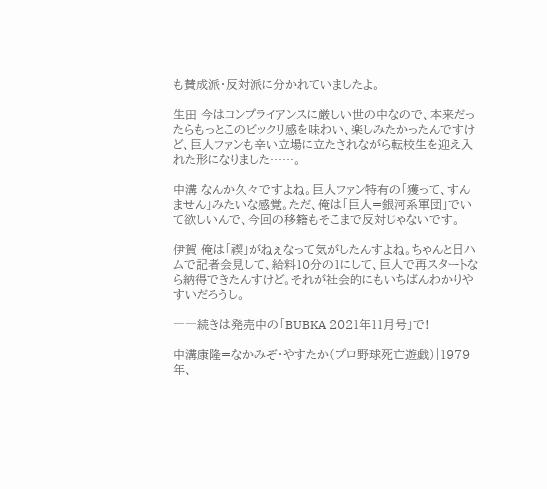も賛成派・反対派に分かれていましたよ。

生田 今はコンプライアンスに厳しい世の中なので、本来だったらもっとこのビックリ感を味わい、楽しみたかったんですけど、巨人ファンも辛い立場に立たされながら転校生を迎え入れた形になりました……。

中溝 なんか久々ですよね。巨人ファン特有の「獲って、すんません」みたいな感覚。ただ、俺は「巨人=銀河系軍団」でいて欲しいんで、今回の移籍もそこまで反対じゃないです。

伊賀 俺は「禊」がねぇなって気がしたんすよね。ちゃんと日ハムで記者会見して、給料10分の1にして、巨人で再スタートなら納得できたんすけど。それが社会的にもいちばんわかりやすいだろうし。

――続きは発売中の「BUBKA 2021年11月号」で!

中溝康隆=なかみぞ・やすたか(プロ野球死亡遊戯)|1979年、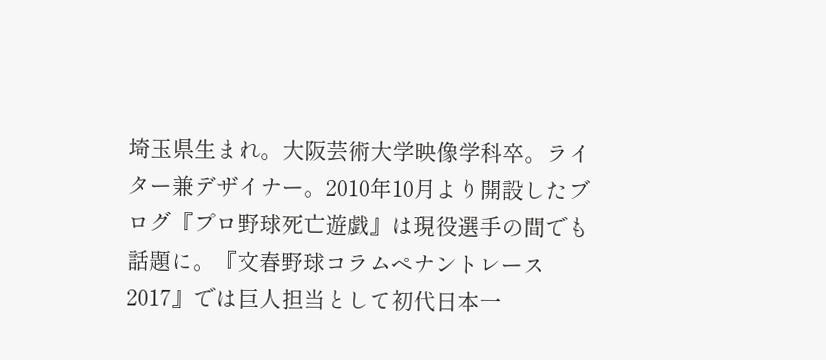埼玉県生まれ。大阪芸術大学映像学科卒。ライター兼デザイナー。2010年10月より開設したブログ『プロ野球死亡遊戯』は現役選手の間でも話題に。『文春野球コラムペナントレース2017』では巨人担当として初代日本一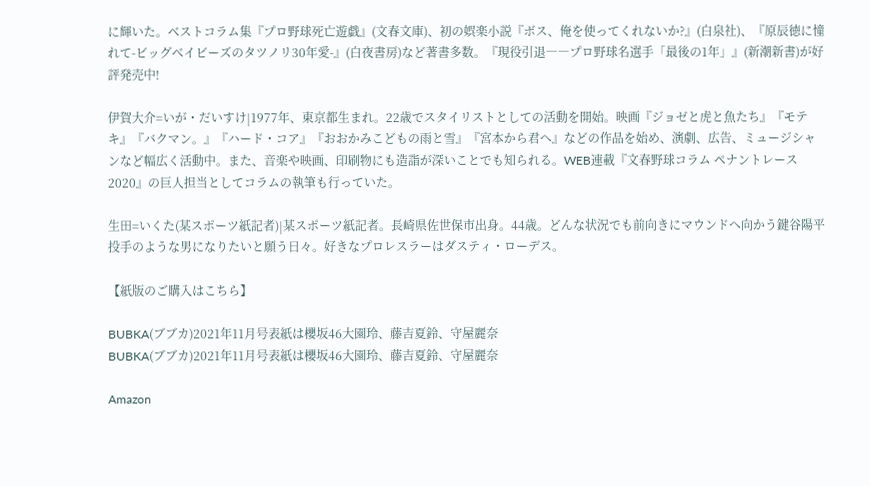に輝いた。ベストコラム集『プロ野球死亡遊戯』(文春文庫)、初の娯楽小説『ボス、俺を使ってくれないか?』(白泉社)、『原辰徳に憧れて-ビッグベイビーズのタツノリ30年愛-』(白夜書房)など著書多数。『現役引退――プロ野球名選手「最後の1年」』(新潮新書)が好評発売中!

伊賀大介=いが・だいすけ|1977年、東京都生まれ。22歳でスタイリストとしての活動を開始。映画『ジョゼと虎と魚たち』『モテキ』『バクマン。』『ハード・コア』『おおかみこどもの雨と雪』『宮本から君へ』などの作品を始め、演劇、広告、ミュージシャンなど幅広く活動中。また、音楽や映画、印刷物にも造詣が深いことでも知られる。WEB連載『文春野球コラム ペナントレース2020』の巨人担当としてコラムの執筆も行っていた。

生田=いくた(某スポーツ紙記者)|某スポーツ紙記者。長崎県佐世保市出身。44歳。どんな状況でも前向きにマウンドへ向かう鍵谷陽平投手のような男になりたいと願う日々。好きなプロレスラーはダスティ・ローデス。

【紙版のご購入はこちら】

BUBKA(ブブカ)2021年11月号表紙は櫻坂46大園玲、藤吉夏鈴、守屋麗奈
BUBKA(ブブカ)2021年11月号表紙は櫻坂46大園玲、藤吉夏鈴、守屋麗奈

Amazon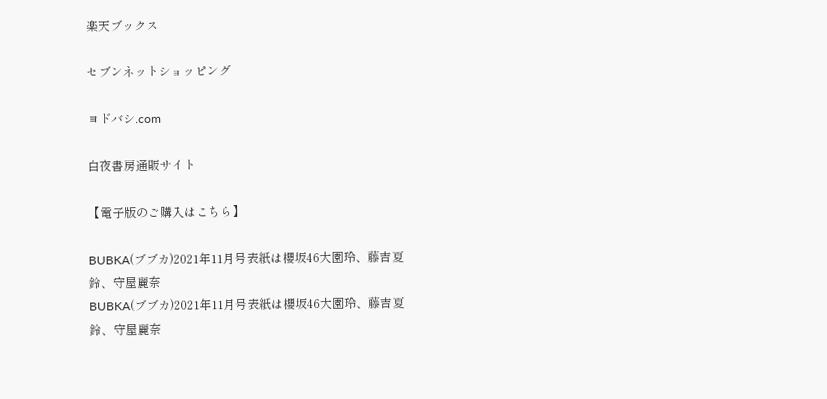楽天ブックス

セブンネットショッピング

ヨドバシ.com

白夜書房通販サイト

【電子版のご購入はこちら】

BUBKA(ブブカ)2021年11月号表紙は櫻坂46大園玲、藤吉夏鈴、守屋麗奈
BUBKA(ブブカ)2021年11月号表紙は櫻坂46大園玲、藤吉夏鈴、守屋麗奈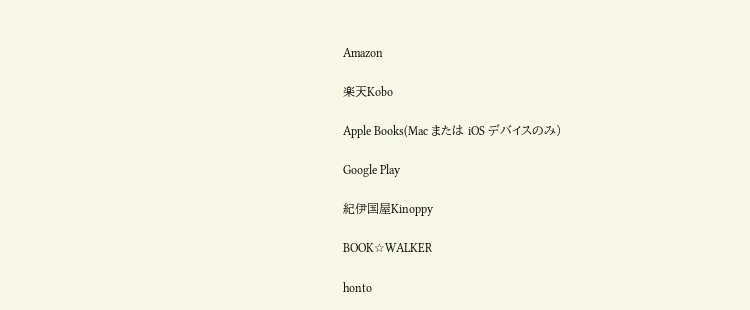Amazon

楽天Kobo

Apple Books(Mac または iOS デバイスのみ)

Google Play

紀伊国屋Kinoppy

BOOK☆WALKER

honto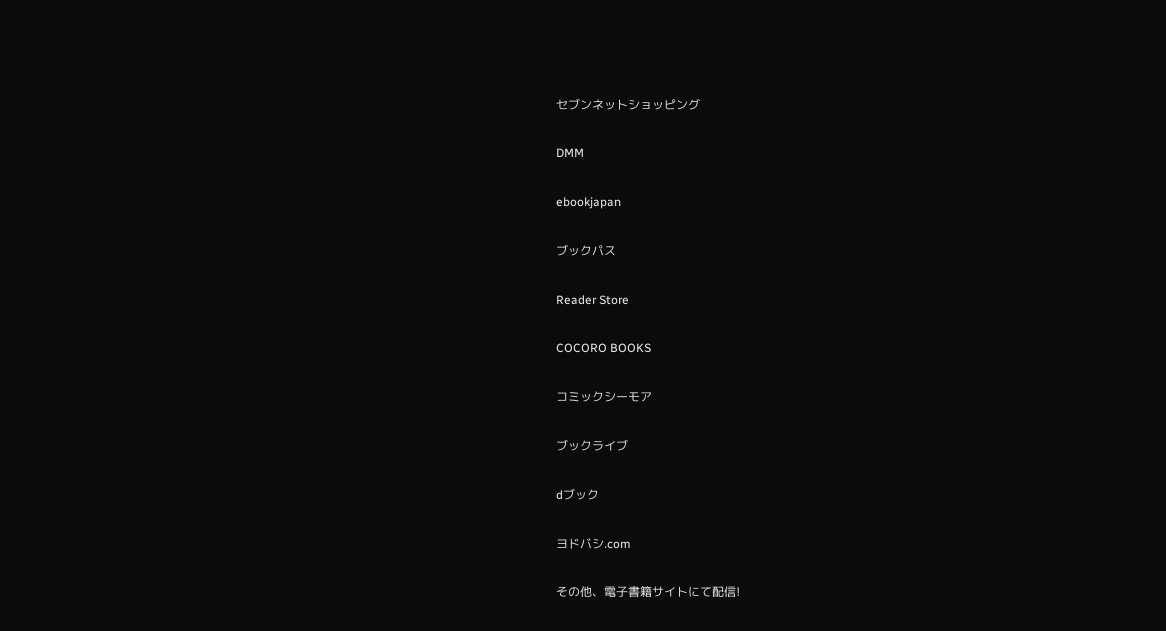セブンネットショッピング

DMM

ebookjapan

ブックパス

Reader Store

COCORO BOOKS

コミックシーモア

ブックライブ

dブック

ヨドバシ.com

その他、電子書籍サイトにて配信!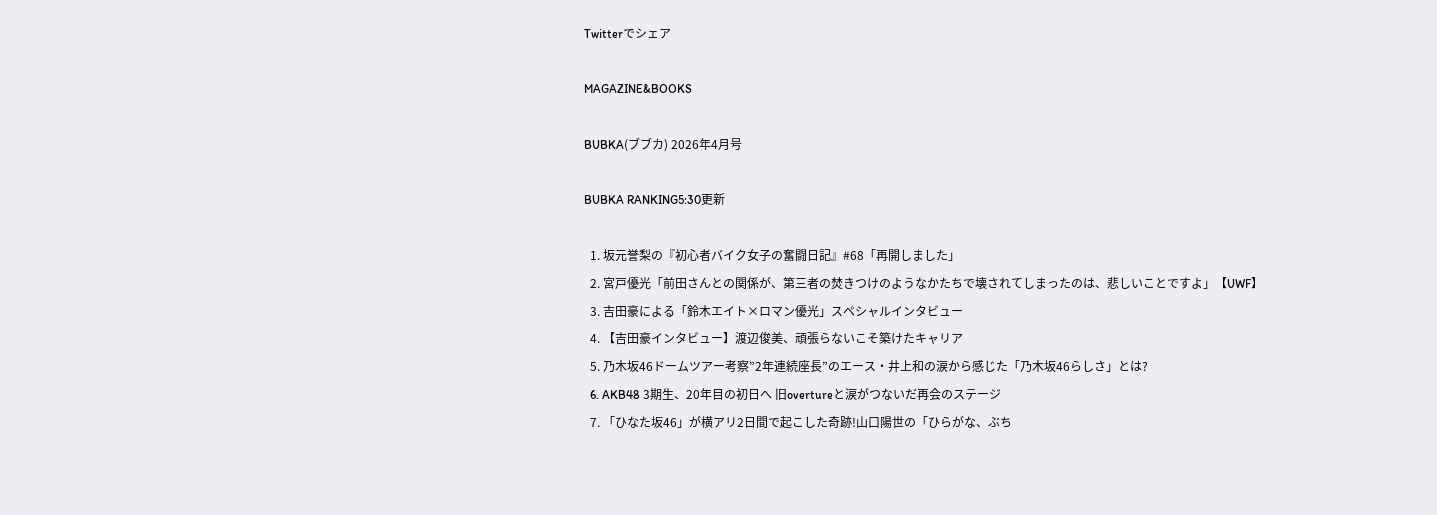Twitterでシェア

MAGAZINE&BOOKS

BUBKA(ブブカ) 2026年4月号

BUBKA RANKING5:30更新

  1. 坂元誉梨の『初心者バイク女子の奮闘日記』#68「再開しました」
  2. 宮戸優光「前田さんとの関係が、第三者の焚きつけのようなかたちで壊されてしまったのは、悲しいことですよ」【UWF】
  3. 吉田豪による「鈴木エイト×ロマン優光」スペシャルインタビュー
  4. 【吉田豪インタビュー】渡辺俊美、頑張らないこそ築けたキャリア
  5. 乃木坂46ドームツアー考察”2年連続座長”のエース・井上和の涙から感じた「乃木坂46らしさ」とは?
  6. AKB48 3期生、20年目の初日へ 旧overtureと涙がつないだ再会のステージ
  7. 「ひなた坂46」が横アリ2日間で起こした奇跡!山口陽世の「ひらがな、ぶち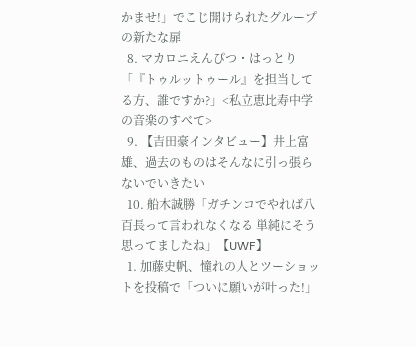かませ!」でこじ開けられたグループの新たな扉
  8. マカロニえんぴつ・はっとり「『トゥルットゥール』を担当してる方、誰ですか?」<私立恵比寿中学の音楽のすべて>
  9. 【吉田豪インタビュー】井上富雄、過去のものはそんなに引っ張らないでいきたい
  10. 船木誠勝「ガチンコでやれば八百長って言われなくなる 単純にそう思ってましたね」【UWF】
  1. 加藤史帆、憧れの人とツーショットを投稿で「ついに願いが叶った!」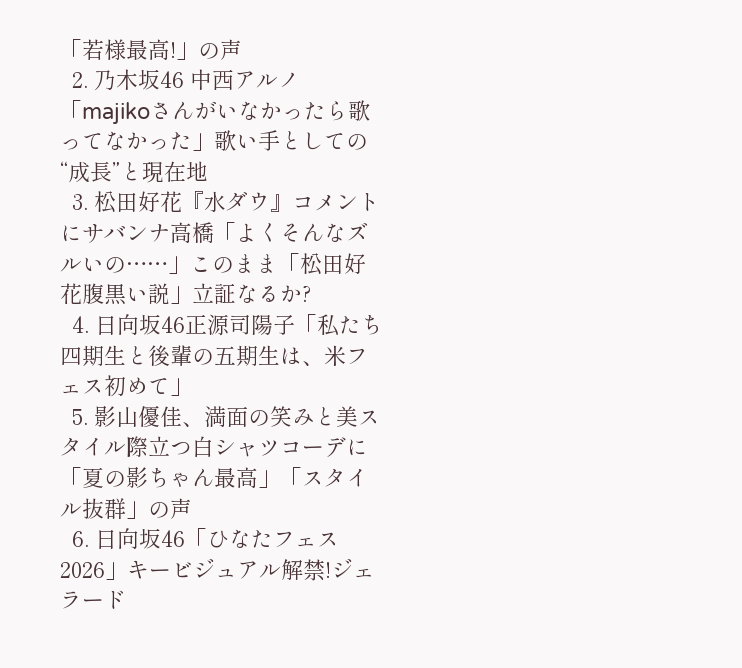「若様最高!」の声
  2. 乃木坂46 中西アルノ「majikoさんがいなかったら歌ってなかった」歌い手としての“成長”と現在地
  3. 松田好花『水ダウ』コメントにサバンナ高橋「よくそんなズルいの……」このまま「松田好花腹黒い説」立証なるか?
  4. 日向坂46正源司陽子「私たち四期生と後輩の五期生は、米フェス初めて」
  5. 影山優佳、満面の笑みと美スタイル際立つ白シャツコーデに「夏の影ちゃん最高」「スタイル抜群」の声
  6. 日向坂46「ひなたフェス2026」キービジュアル解禁!ジェラード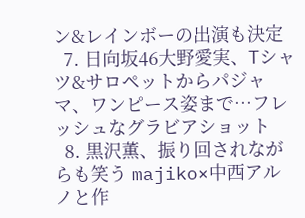ン&レインボーの出演も決定
  7. 日向坂46大野愛実、Tシャツ&サロペットからパジャマ、ワンピース姿まで…フレッシュなグラビアショット
  8. 黒沢薫、振り回されながらも笑う majiko×中西アルノと作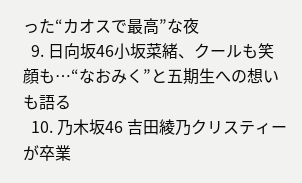った“カオスで最高”な夜
  9. 日向坂46小坂菜緒、クールも笑顔も…“なおみく”と五期生への想いも語る
  10. 乃木坂46 吉田綾乃クリスティーが卒業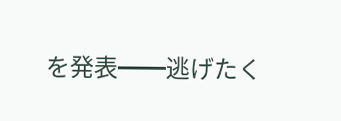を発表━━逃げたく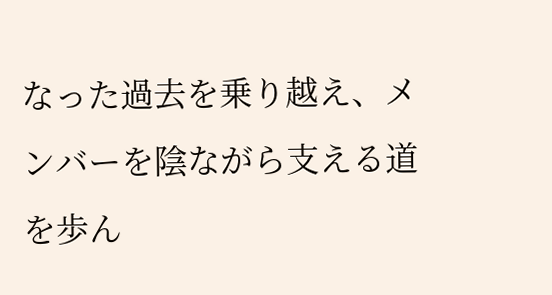なった過去を乗り越え、メンバーを陰ながら支える道を歩ん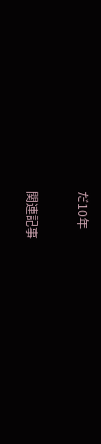だ10年

関連記事